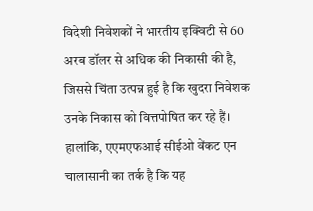विदेशी निवेशकों ने भारतीय इक्विटी से 60 अरब डॉलर से अधिक की निकासी की है, जिससे चिंता उत्पन्न हुई है कि खुदरा निवेशक उनके निकास को वित्तपोषित कर रहे हैं। हालांकि, एएमएफआई सीईओ वेंकट एन चालासानी का तर्क है कि यह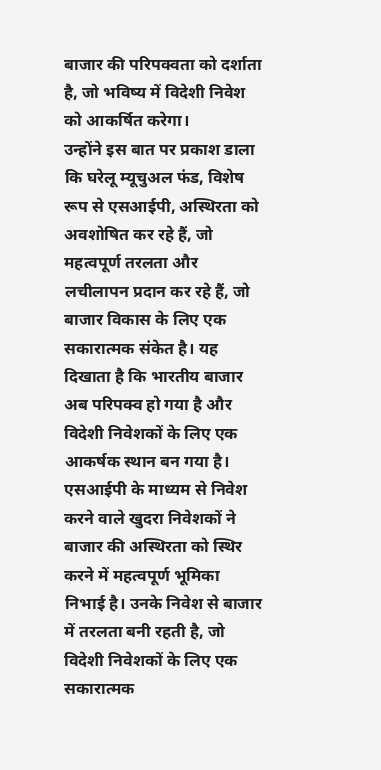बाजार की परिपक्वता को दर्शाता है, जो भविष्य में विदेशी निवेश को आकर्षित करेगा।
उन्होंने इस बात पर प्रकाश डाला कि घरेलू म्यूचुअल फंड, विशेष रूप से एसआईपी, अस्थिरता को अवशोषित कर रहे हैं, जो महत्वपूर्ण तरलता और लचीलापन प्रदान कर रहे हैं, जो बाजार विकास के लिए एक सकारात्मक संकेत है। यह दिखाता है कि भारतीय बाजार अब परिपक्व हो गया है और विदेशी निवेशकों के लिए एक आकर्षक स्थान बन गया है।
एसआईपी के माध्यम से निवेश करने वाले खुदरा निवेशकों ने बाजार की अस्थिरता को स्थिर करने में महत्वपूर्ण भूमिका निभाई है। उनके निवेश से बाजार में तरलता बनी रहती है, जो विदेशी निवेशकों के लिए एक सकारात्मक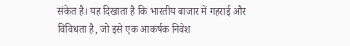संकेत है। यह दिखाता है कि भारतीय बाजार में गहराई और विविधता है, जो इसे एक आकर्षक निवेश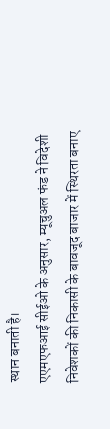स्थान बनाती है।
एएमएफआई सीईओ के अनुसार, म्यूचुअल फंड ने विदेशी निवेशकों की निकासी के बावजूद बाजार में स्थिरता बनाए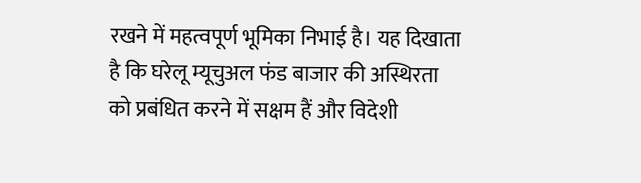रखने में महत्वपूर्ण भूमिका निभाई है। यह दिखाता है कि घरेलू म्यूचुअल फंड बाजार की अस्थिरता को प्रबंधित करने में सक्षम हैं और विदेशी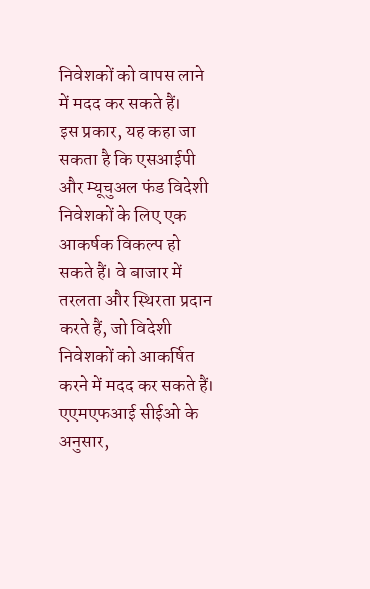निवेशकों को वापस लाने में मदद कर सकते हैं।
इस प्रकार, यह कहा जा सकता है कि एसआईपी और म्यूचुअल फंड विदेशी निवेशकों के लिए एक आकर्षक विकल्प हो सकते हैं। वे बाजार में तरलता और स्थिरता प्रदान करते हैं, जो विदेशी निवेशकों को आकर्षित करने में मदद कर सकते हैं। एएमएफआई सीईओ के अनुसार,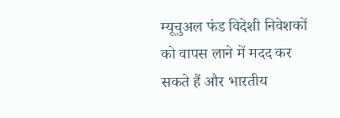म्यूचुअल फंड विदेशी निवेशकों को वापस लाने में मदद कर सकते हैं और भारतीय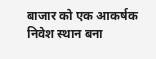बाजार को एक आकर्षक निवेश स्थान बना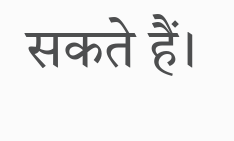सकते हैं।